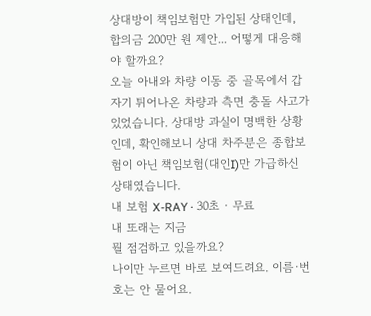상대방이 책임보험만 가입된 상태인데, 합의금 200만 원 제안... 어떻게 대응해야 할까요?
오늘 아내와 차량 이동 중 골목에서 갑자기 튀어나온 차량과 측면 충돌 사고가 있었습니다. 상대방 과실이 명백한 상황인데, 확인해보니 상대 차주분은 종합보험이 아닌 책임보험(대인I)만 가급하신 상태였습니다.
내 보험 X-RAY · 30초 · 무료
내 또래는 지금
뭘 점검하고 있을까요?
나이만 누르면 바로 보여드려요. 이름·번호는 안 물어요.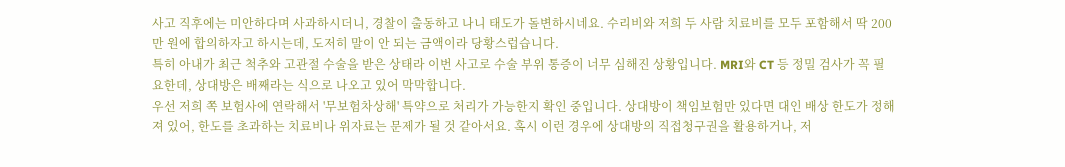사고 직후에는 미안하다며 사과하시더니, 경찰이 출동하고 나니 태도가 돌변하시네요. 수리비와 저희 두 사람 치료비를 모두 포함해서 딱 200만 원에 합의하자고 하시는데, 도저히 말이 안 되는 금액이라 당황스럽습니다.
특히 아내가 최근 척추와 고관절 수술을 받은 상태라 이번 사고로 수술 부위 통증이 너무 심해진 상황입니다. MRI와 CT 등 정밀 검사가 꼭 필요한데, 상대방은 배째라는 식으로 나오고 있어 막막합니다.
우선 저희 쪽 보험사에 연락해서 '무보험차상해' 특약으로 처리가 가능한지 확인 중입니다. 상대방이 책임보험만 있다면 대인 배상 한도가 정해져 있어, 한도를 초과하는 치료비나 위자료는 문제가 될 것 같아서요. 혹시 이런 경우에 상대방의 직접청구권을 활용하거나, 저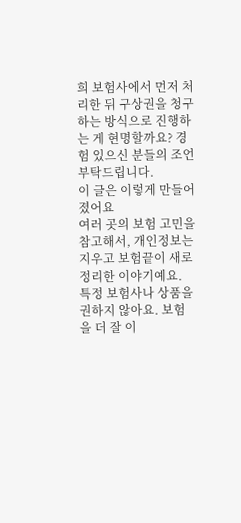희 보험사에서 먼저 처리한 뒤 구상권을 청구하는 방식으로 진행하는 게 현명할까요? 경험 있으신 분들의 조언 부탁드립니다.
이 글은 이렇게 만들어졌어요
여러 곳의 보험 고민을 참고해서, 개인정보는 지우고 보험끝이 새로 정리한 이야기예요.
특정 보험사나 상품을 권하지 않아요. 보험을 더 잘 이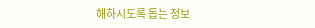해하시도록 돕는 정보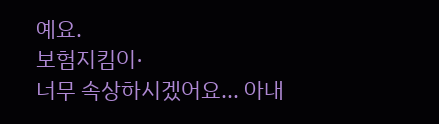예요.
보험지킴이·
너무 속상하시겠어요... 아내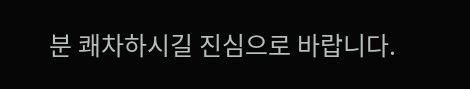분 쾌차하시길 진심으로 바랍니다.